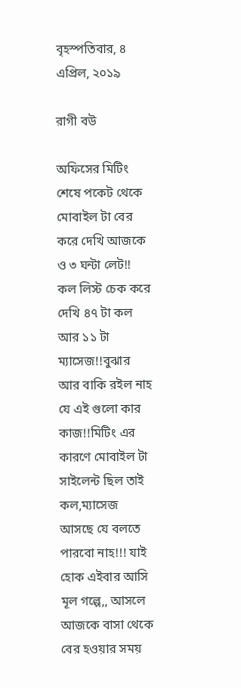বৃহস্পতিবার, ৪ এপ্রিল, ২০১৯

রাগী বউ

অফিসের মিটিং শেষে পকেট থেকে মোবাইল টা বের করে দেখি আজকে ও ৩ ঘন্টা লেট!! কল লিস্ট চেক করে দেখি ৪৭ টা কল আর ১১ টা ম্যাসেজ!!বুঝার আর বাকি রইল নাহ যে এই গুলো কার কাজ!!মিটিং এর কারণে মোবাইল টা সাইলেন্ট ছিল তাই কল,ম্যাসেজ আসছে যে বলতে পারবো নাহ!!! যাই হোক এইবার আসি মূল গল্পে,, আসলে আজকে বাসা থেকে বের হওয়ার সময়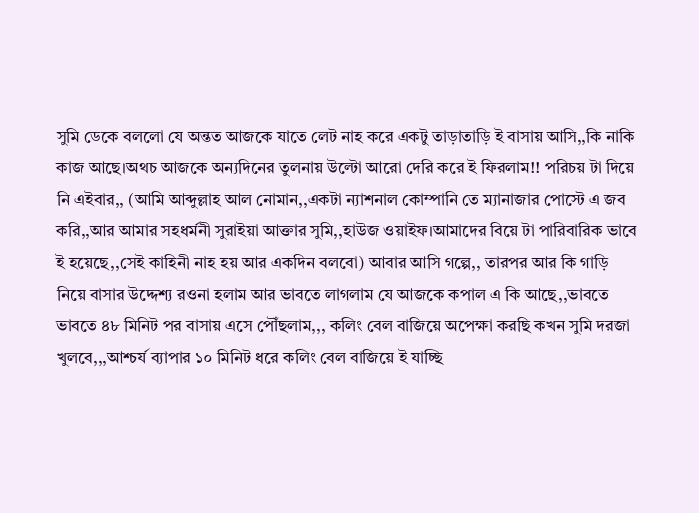সুমি ডেকে বললো যে অন্তত আজকে যাতে লেট নাহ করে একটু তাড়াতাড়ি ই বাসায় আসি,,কি নাকি কাজ আছে।অথচ আজকে অন্যদিনের তুলনায় উল্টো আরো দেরি করে ই ফিরলাম!! পরিচয় টা দিয়ে নি এইবার,, (আমি আব্দুল্লাহ আল নোমান,,একটা ন্যাশনাল কোম্পানি তে ম্যানাজার পোস্টে এ জব করি,,আর আমার সহধর্মনী সুরাইয়া আক্তার সুমি,,হাউজ ওয়াইফ।আমাদের বিয়ে টা পারিবারিক ভাবে ই হয়েছে,,সেই কাহিনী নাহ হয় আর একদিন বলবো) আবার আসি গল্পে,, তারপর আর কি গাড়ি নিয়ে বাসার উদ্দেশ্য রওনা হলাম আর ভাবতে লাগলাম যে আজকে কপাল এ কি আছে,,ভাবতে ভাবতে ৪৮ মিনিট পর বাসায় এসে পৌঁছলাম,,, কলিং বেল বাজিয়ে অপেক্ষা করছি কখন সুমি দরজা খুলবে,,,আশ্চর্য ব্যাপার ১০ মিনিট ধরে কলিং বেল বাজিয়ে ই যাচ্ছি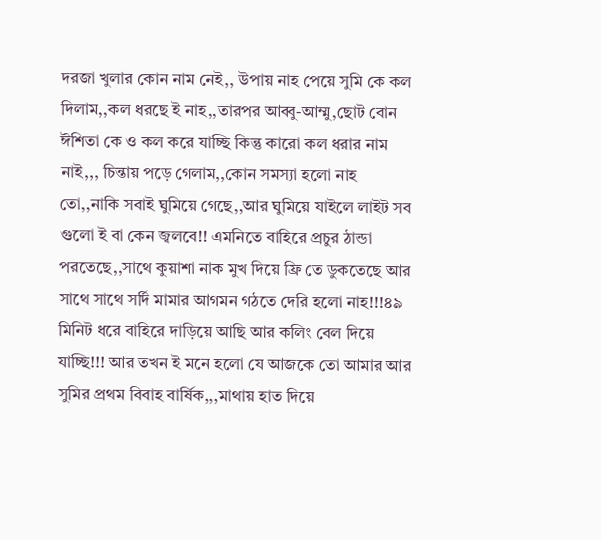দরজা খুলার কোন নাম নেই,, উপায় নাহ পেয়ে সুমি কে কল দিলাম,,কল ধরছে ই নাহ,,তারপর আব্বু-আম্মু,ছোট বোন ঈশিতা কে ও কল করে যাচ্ছি কিন্তু কারো কল ধরার নাম নাই,,, চিন্তায় পড়ে গেলাম,,কোন সমস্যা হলো নাহ তো,,নাকি সবাই ঘুমিয়ে গেছে,,আর ঘুমিয়ে যাইলে লাইট সব গুলো ই বা কেন জ্বলবে!! এমনিতে বাহিরে প্রচুর ঠান্ডা পরতেছে,,সাথে কুয়াশা নাক মুখ দিয়ে ফ্রি তে ডুকতেছে আর সাথে সাথে সর্দি মামার আগমন গঠতে দেরি হলো নাহ!!!৪৯ মিনিট ধরে বাহিরে দাড়িয়ে আছি আর কলিং বেল দিয়ে যাচ্ছি!!! আর তখন ই মনে হলো যে আজকে তো আমার আর সুমির প্রথম বিবাহ বার্ষিক,,,মাথায় হাত দিয়ে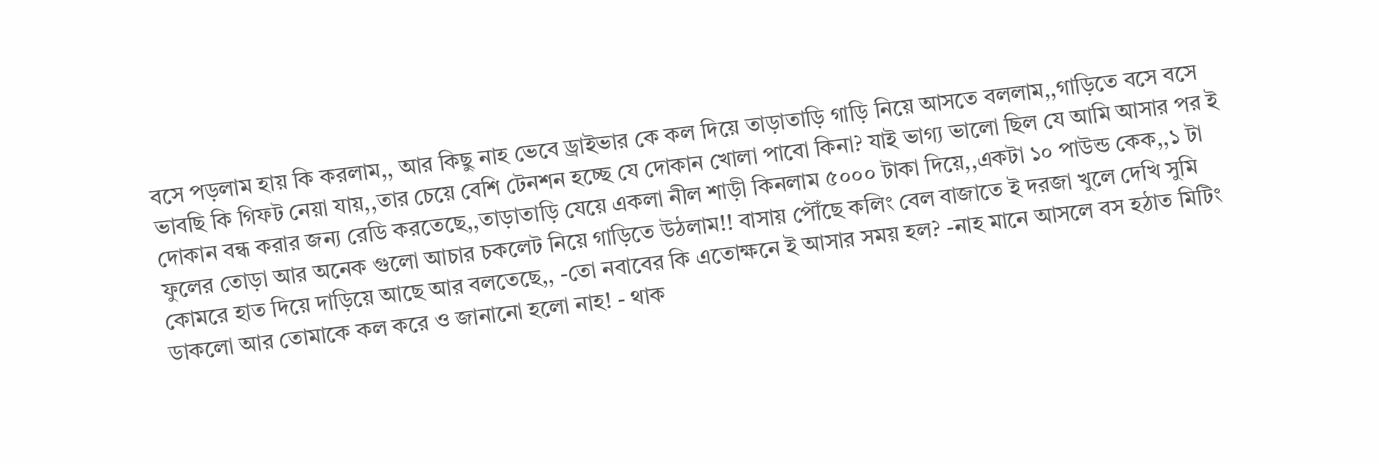বসে পড়লাম হায় কি করলাম,, আর কিছু নাহ ভেবে ড্রাইভার কে কল দিয়ে তাড়াতাড়ি গাড়ি নিয়ে আসতে বললাম,,গাড়িতে বসে বসে ভাবছি কি গিফট নেয়া যায়,,তার চেয়ে বেশি টেনশন হচ্ছে যে দোকান খোলা পাবো কিনা? যাই ভাগ্য ভালো ছিল যে আমি আসার পর ই দোকান বন্ধ করার জন্য রেডি করতেছে,,তাড়াতাড়ি যেয়ে একলা নীল শাড়ী কিনলাম ৫০০০ টাকা দিয়ে,,একটা ১০ পাউন্ড কেক,,১ টা ফুলের তোড়া আর অনেক গুলো আচার চকলেট নিয়ে গাড়িতে উঠলাম!! বাসায় পৌঁছে কলিং বেল বাজাতে ই দরজা খুলে দেখি সুমি কোমরে হাত দিয়ে দাড়িয়ে আছে আর বলতেছে,, -তো নবাবের কি এতোক্ষনে ই আসার সময় হল? -নাহ মানে আসলে বস হঠাত মিটিং ডাকলো আর তোমাকে কল করে ও জানানো হলো নাহ! - থাক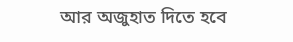আর অজুহাত দিতে হবে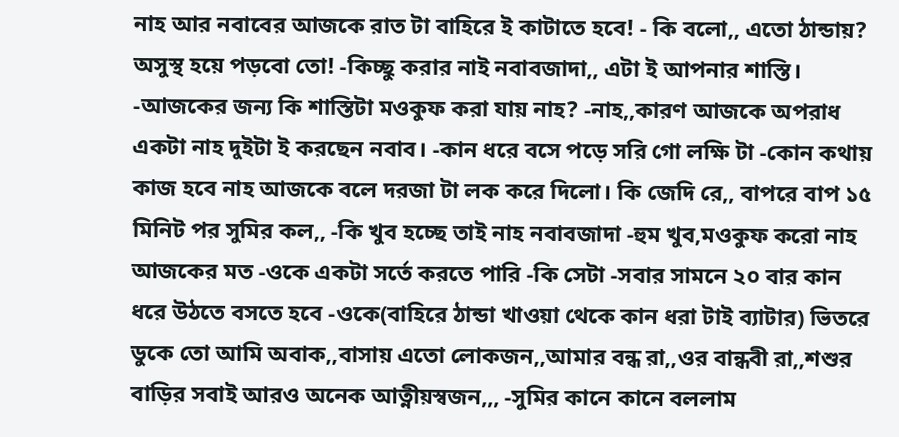নাহ আর নবাবের আজকে রাত টা বাহিরে ই কাটাতে হবে! - কি বলো,, এতো ঠান্ডায়? অসুস্থ হয়ে পড়বো তো! -কিচ্ছু করার নাই নবাবজাদা,, এটা ই আপনার শাস্তি। -আজকের জন্য কি শাস্তিটা মওকুফ করা যায় নাহ? -নাহ,,কারণ আজকে অপরাধ একটা নাহ দুইটা ই করছেন নবাব। -কান ধরে বসে পড়ে সরি গো লক্ষি টা -কোন কথায় কাজ হবে নাহ আজকে বলে দরজা টা লক করে দিলো। কি জেদি রে,, বাপরে বাপ ১৫ মিনিট পর সুমির কল,, -কি খুব হচ্ছে তাই নাহ নবাবজাদা -হুম খুব,মওকুফ করো নাহ আজকের মত -ওকে একটা সর্তে করতে পারি -কি সেটা -সবার সামনে ২০ বার কান ধরে উঠতে বসতে হবে -ওকে(বাহিরে ঠান্ডা খাওয়া থেকে কান ধরা টাই ব্যাটার) ভিতরে ডুকে তো আমি অবাক,,বাসায় এতো লোকজন,,আমার বন্ধ রা,,ওর বান্ধবী রা,,শশুর বাড়ির সবাই আরও অনেক আত্নীয়স্বজন,,, -সুমির কানে কানে বললাম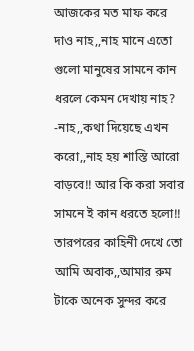আজকের মত মাফ করে দাও নাহ,,নাহ মানে এতো গুলো মানুষের সামনে কান ধরলে কেমন দেখায় নাহ? -নাহ,,কথা দিয়েছে এখন করো,,নাহ হয় শাস্তি আরো বাড়বে!! আর কি করা সবার সামনে ই কান ধরতে হলো!! তারপরের কাহিনী দেখে তো আমি অবাক,,আমার রুম টাকে অনেক সুন্দর করে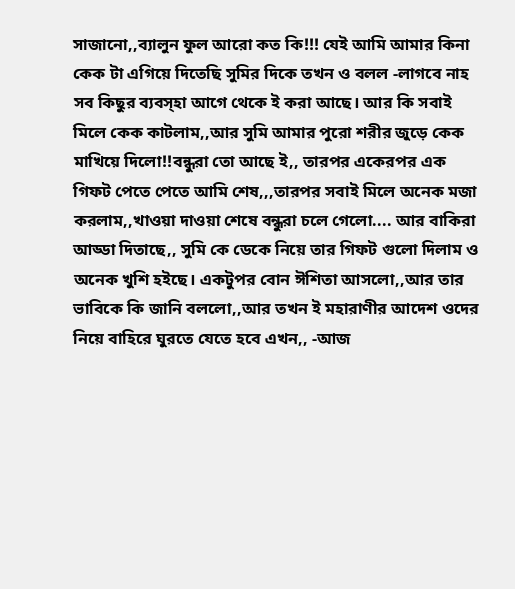সাজানো,,ব্যালুন ফুল আরো কত কি!!! যেই আমি আমার কিনা কেক টা এগিয়ে দিতেছি সুমির দিকে তখন ও বলল -লাগবে নাহ সব কিছুর ব্যবস্হা আগে থেকে ই করা আছে। আর কি সবাই মিলে কেক কাটলাম,,আর সুমি আমার পুরো শরীর জুড়ে কেক মাখিয়ে দিলো!!বন্ধুরা তো আছে ই,, তারপর একেরপর এক গিফট পেতে পেতে আমি শেষ,,,তারপর সবাই মিলে অনেক মজা করলাম,,খাওয়া দাওয়া শেষে বন্ধুরা চলে গেলো.... আর বাকিরা আড্ডা দিতাছে,, সুমি কে ডেকে নিয়ে তার গিফট গুলো দিলাম ও অনেক খুশি হইছে। একটুপর বোন ঈশিতা আসলো,,আর তার ভাবিকে কি জানি বললো,,আর তখন ই মহারাণীর আদেশ ওদের নিয়ে বাহিরে ঘুরতে যেতে হবে এখন,, -আজ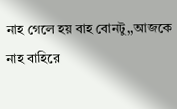নাহ গেলে হয় বাহ বোনটু,,আজকে নাহ বাহিরে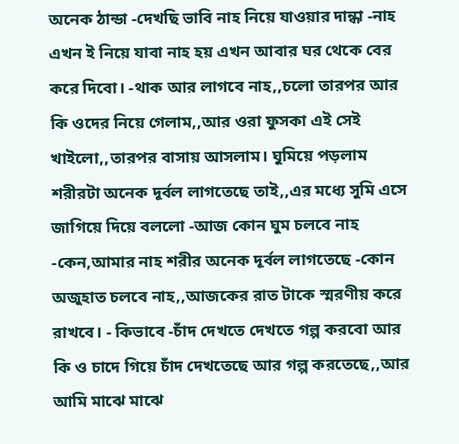অনেক ঠান্ডা -দেখছি ভাবি নাহ নিয়ে যাওয়ার দান্ধা -নাহ এখন ই নিয়ে যাবা নাহ হয় এখন আবার ঘর থেকে বের করে দিবো। -থাক আর লাগবে নাহ,,চলো তারপর আর কি ওদের নিয়ে গেলাম,,আর ওরা ফুসকা এই সেই খাইলো,,তারপর বাসায় আসলাম। ঘুমিয়ে পড়লাম শরীরটা অনেক দূর্বল লাগতেছে তাই,,এর মধ্যে সুমি এসে জাগিয়ে দিয়ে বললো -আজ কোন ঘুম চলবে নাহ -কেন,আমার নাহ শরীর অনেক দূর্বল লাগতেছে -কোন অজুহাত চলবে নাহ,,আজকের রাত টাকে স্মরণীয় করে রাখবে। - কিভাবে -চাঁদ দেখতে দেখতে গল্প করবো আর কি ও চাদে গিয়ে চাঁদ দেখতেছে আর গল্প করতেছে,,আর আমি মাঝে মাঝে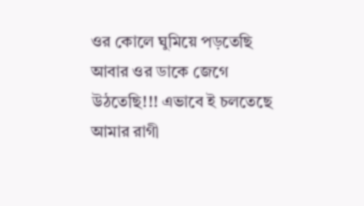ওর কোলে ঘুমিয়ে পড়তেছি আবার ওর ডাকে জেগে উঠতেছি!!! এভাবে ই চলতেছে আমার রাগী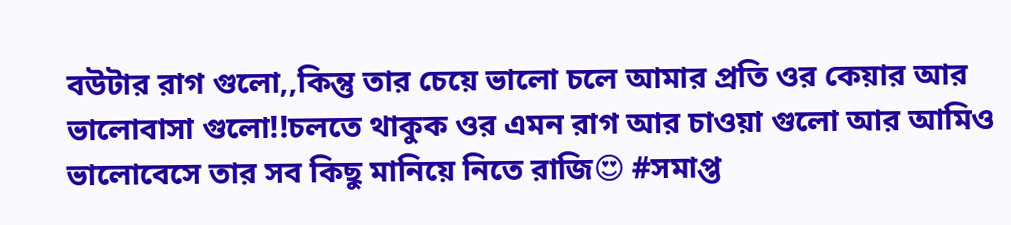বউটার রাগ গুলো,,কিন্তু তার চেয়ে ভালো চলে আমার প্রতি ওর কেয়ার আর ভালোবাসা গুলো!!চলতে থাকুক ওর এমন রাগ আর চাওয়া গুলো আর আমিও ভালোবেসে তার সব কিছু মানিয়ে নিতে রাজি😍 #সমাপ্ত